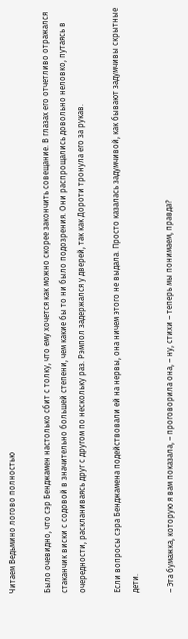Читаем Ведьмино логово полностью

Было очевидно, что сэр Бенджамен настолько сбит с толку, что ему хочется как можно скорее закончить совещание. В глазах его отчетливо отражался стаканчик виски с содовой в значительно большей степени, чем какие бы то ни было подозрения. Они распрощались довольно неловко, путаясь в очередности, раскланиваясь друг с другом по нескольку раз. Рэмпол задержался у дверей, так как Дороти тронула его за рукав.

Если вопросы сэра Бенджамена подействовали ей на нервы, она ничем этого не выдала. Просто казалась задумчивой, как бывают задумчивы скрытные дети.

– Эта бумажка, которую я вам показала, – проговорила она, – ну, стихи – теперь мы понимаем, правда?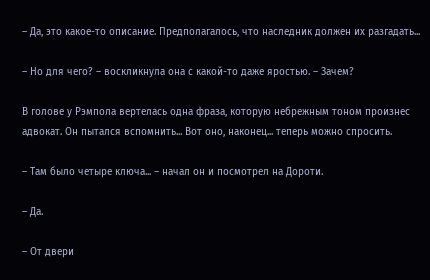– Да, это какое-то описание. Предполагалось, что наследник должен их разгадать...

– Но для чего? – воскликнула она с какой-то даже яростью. – Зачем?

В голове у Рэмпола вертелась одна фраза, которую небрежным тоном произнес адвокат. Он пытался вспомнить... Вот оно, наконец... теперь можно спросить.

– Там было четыре ключа... – начал он и посмотрел на Дороти.

– Да.

– От двери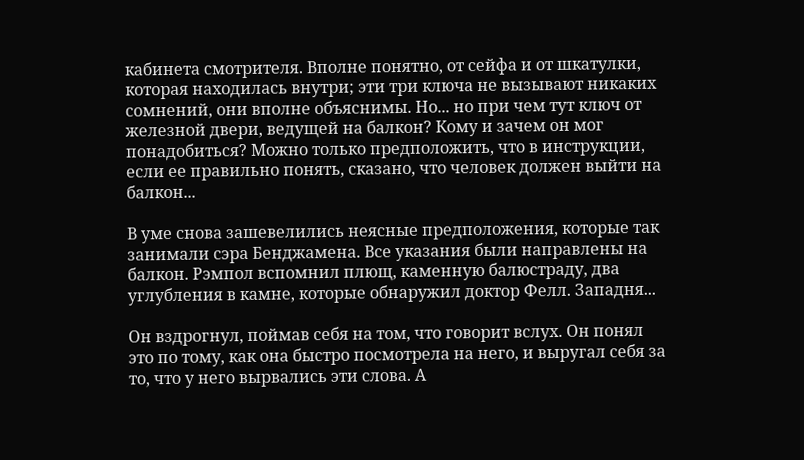кабинета смотрителя. Вполне понятно, от сейфа и от шкатулки, которая находилась внутри; эти три ключа не вызывают никаких сомнений, они вполне объяснимы. Но... но при чем тут ключ от железной двери, ведущей на балкон? Кому и зачем он мог понадобиться? Можно только предположить, что в инструкции, если ее правильно понять, сказано, что человек должен выйти на балкон...

В уме снова зашевелились неясные предположения, которые так занимали сэра Бенджамена. Все указания были направлены на балкон. Рэмпол вспомнил плющ, каменную балюстраду, два углубления в камне, которые обнаружил доктор Фелл. Западня...

Он вздрогнул, поймав себя на том, что говорит вслух. Он понял это по тому, как она быстро посмотрела на него, и выругал себя за то, что у него вырвались эти слова. А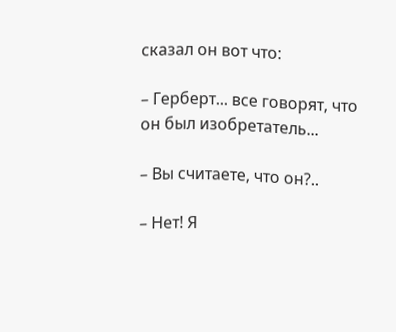сказал он вот что:

– Герберт... все говорят, что он был изобретатель...

– Вы считаете, что он?..

– Нет! Я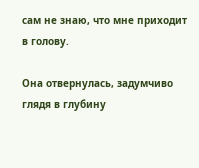сам не знаю, что мне приходит в голову.

Она отвернулась, задумчиво глядя в глубину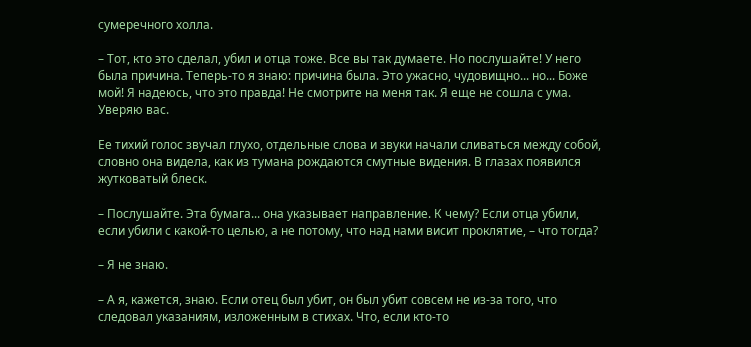сумеречного холла.

– Тот, кто это сделал, убил и отца тоже. Все вы так думаете. Но послушайте! У него была причина. Теперь-то я знаю: причина была. Это ужасно, чудовищно... но... Боже мой! Я надеюсь, что это правда! Не смотрите на меня так. Я еще не сошла с ума. Уверяю вас.

Ее тихий голос звучал глухо, отдельные слова и звуки начали сливаться между собой, словно она видела, как из тумана рождаются смутные видения. В глазах появился жутковатый блеск.

– Послушайте. Эта бумага... она указывает направление. К чему? Если отца убили, если убили с какой-то целью, а не потому, что над нами висит проклятие, – что тогда?

– Я не знаю.

– А я, кажется, знаю. Если отец был убит, он был убит совсем не из-за того, что следовал указаниям, изложенным в стихах. Что, если кто-то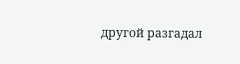другой разгадал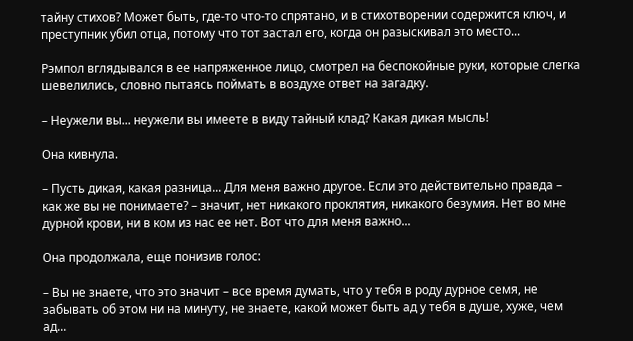тайну стихов? Может быть, где-то что-то спрятано, и в стихотворении содержится ключ, и преступник убил отца, потому что тот застал его, когда он разыскивал это место...

Рэмпол вглядывался в ее напряженное лицо, смотрел на беспокойные руки, которые слегка шевелились, словно пытаясь поймать в воздухе ответ на загадку.

– Неужели вы... неужели вы имеете в виду тайный клад? Какая дикая мысль!

Она кивнула.

– Пусть дикая, какая разница... Для меня важно другое. Если это действительно правда – как же вы не понимаете? – значит, нет никакого проклятия, никакого безумия. Нет во мне дурной крови, ни в ком из нас ее нет. Вот что для меня важно...

Она продолжала, еще понизив голос:

– Вы не знаете, что это значит – все время думать, что у тебя в роду дурное семя, не забывать об этом ни на минуту, не знаете, какой может быть ад у тебя в душе, хуже, чем ад...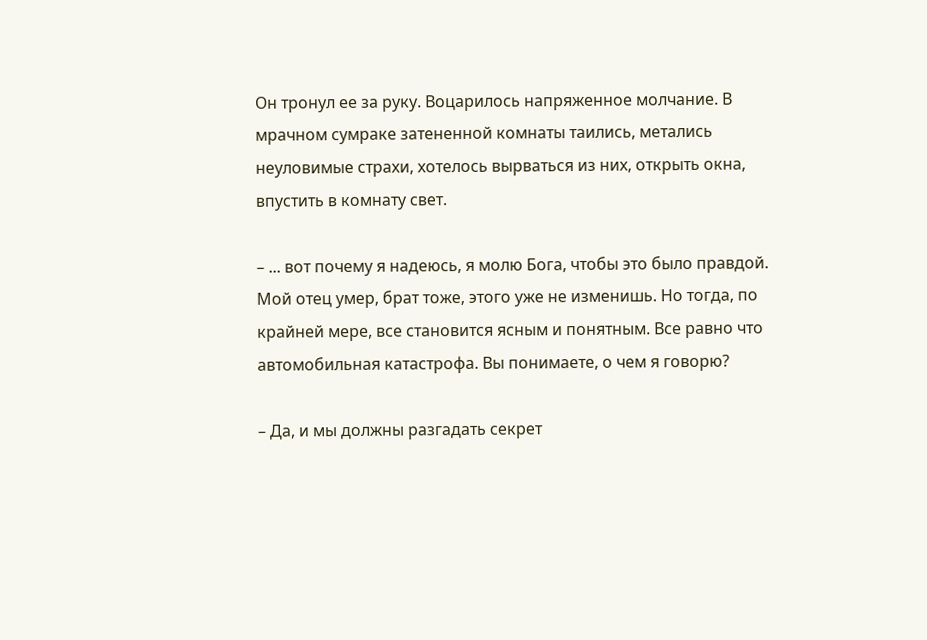Он тронул ее за руку. Воцарилось напряженное молчание. В мрачном сумраке затененной комнаты таились, метались неуловимые страхи, хотелось вырваться из них, открыть окна, впустить в комнату свет.

– ... вот почему я надеюсь, я молю Бога, чтобы это было правдой. Мой отец умер, брат тоже, этого уже не изменишь. Но тогда, по крайней мере, все становится ясным и понятным. Все равно что автомобильная катастрофа. Вы понимаете, о чем я говорю?

– Да, и мы должны разгадать секрет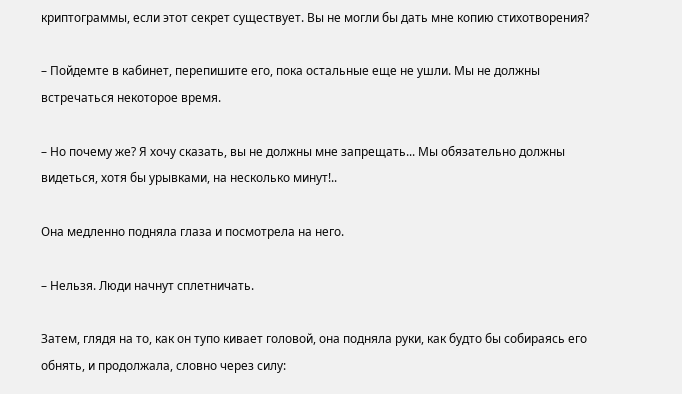криптограммы, если этот секрет существует. Вы не могли бы дать мне копию стихотворения?

– Пойдемте в кабинет, перепишите его, пока остальные еще не ушли. Мы не должны встречаться некоторое время.

– Но почему же? Я хочу сказать, вы не должны мне запрещать... Мы обязательно должны видеться, хотя бы урывками, на несколько минут!..

Она медленно подняла глаза и посмотрела на него.

– Нельзя. Люди начнут сплетничать.

Затем, глядя на то, как он тупо кивает головой, она подняла руки, как будто бы собираясь его обнять, и продолжала, словно через силу: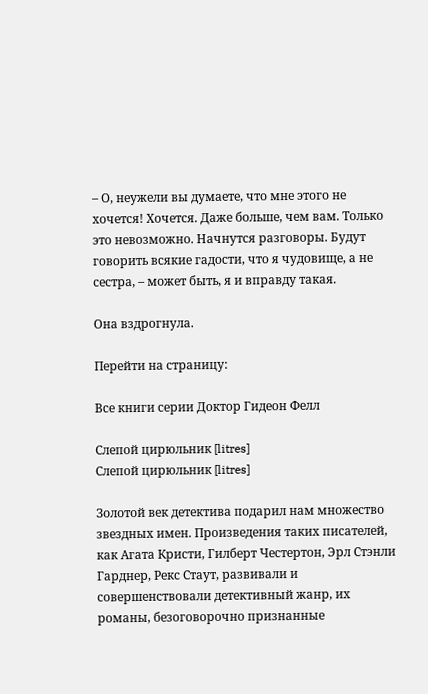– О, неужели вы думаете, что мне этого не хочется! Хочется. Даже больше, чем вам. Только это невозможно. Начнутся разговоры. Будут говорить всякие гадости, что я чудовище, а не сестра, – может быть, я и вправду такая.

Она вздрогнула.

Перейти на страницу:

Все книги серии Доктор Гидеон Фелл

Слепой цирюльник [litres]
Слепой цирюльник [litres]

Золотой век детектива подарил нам множество звездных имен. Произведения таких писателей, как Агата Кристи, Гилберт Честертон, Эрл Стэнли Гарднер, Рекс Стаут, развивали и совершенствовали детективный жанр, их романы, безоговорочно признанные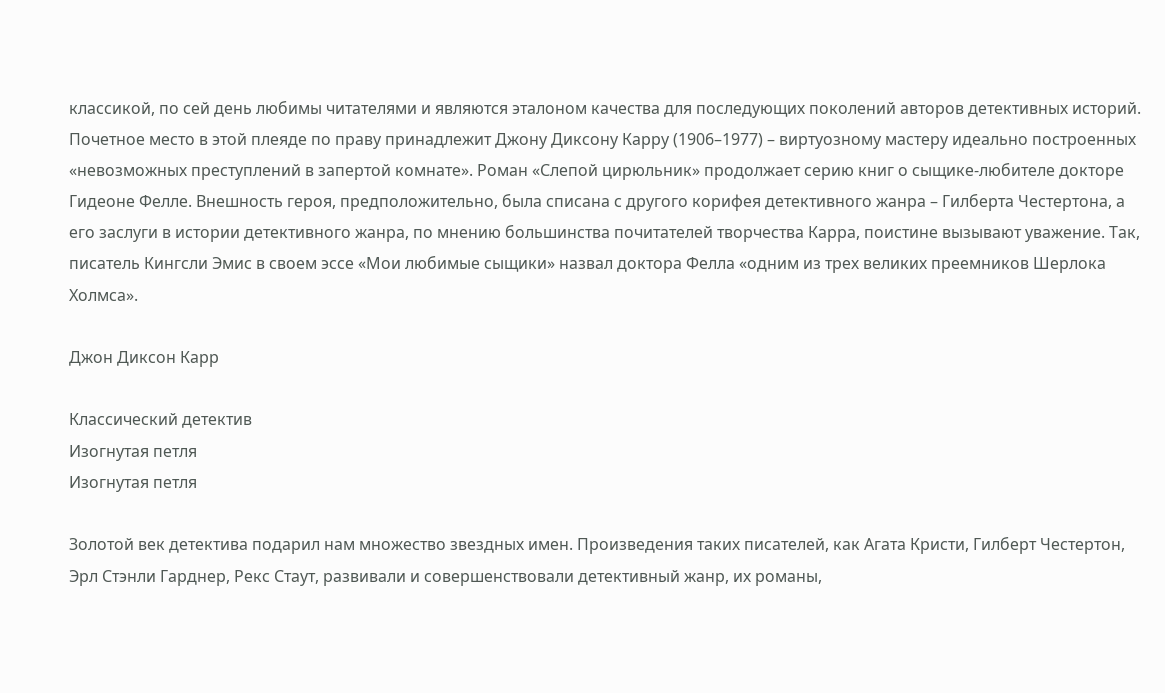классикой, по сей день любимы читателями и являются эталоном качества для последующих поколений авторов детективных историй. Почетное место в этой плеяде по праву принадлежит Джону Диксону Карру (1906–1977) – виртуозному мастеру идеально построенных «невозможных преступлений в запертой комнате». Роман «Слепой цирюльник» продолжает серию книг о сыщике-любителе докторе Гидеоне Фелле. Внешность героя, предположительно, была списана с другого корифея детективного жанра – Гилберта Честертона, а его заслуги в истории детективного жанра, по мнению большинства почитателей творчества Карра, поистине вызывают уважение. Так, писатель Кингсли Эмис в своем эссе «Мои любимые сыщики» назвал доктора Фелла «одним из трех великих преемников Шерлока Холмса».

Джон Диксон Карр

Классический детектив
Изогнутая петля
Изогнутая петля

Золотой век детектива подарил нам множество звездных имен. Произведения таких писателей, как Агата Кристи, Гилберт Честертон, Эрл Стэнли Гарднер, Рекс Стаут, развивали и совершенствовали детективный жанр, их романы,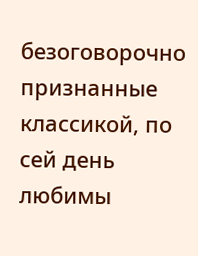безоговорочно признанные классикой, по сей день любимы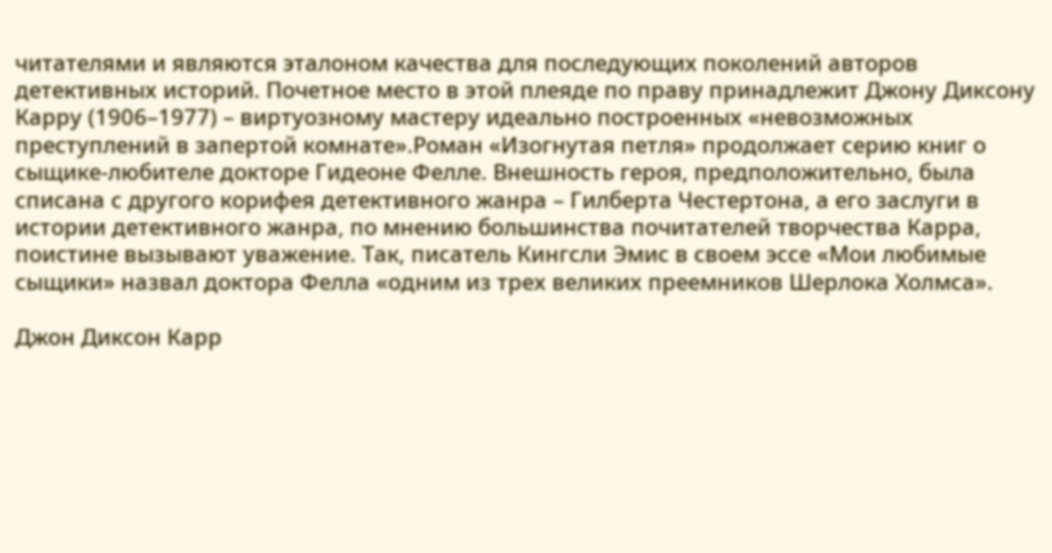читателями и являются эталоном качества для последующих поколений авторов детективных историй. Почетное место в этой плеяде по праву принадлежит Джону Диксону Карру (1906–1977) – виртуозному мастеру идеально построенных «невозможных преступлений в запертой комнате».Роман «Изогнутая петля» продолжает серию книг о сыщике-любителе докторе Гидеоне Фелле. Внешность героя, предположительно, была списана с другого корифея детективного жанра – Гилберта Честертона, а его заслуги в истории детективного жанра, по мнению большинства почитателей творчества Карра, поистине вызывают уважение. Так, писатель Кингсли Эмис в своем эссе «Мои любимые сыщики» назвал доктора Фелла «одним из трех великих преемников Шерлока Холмса».

Джон Диксон Карр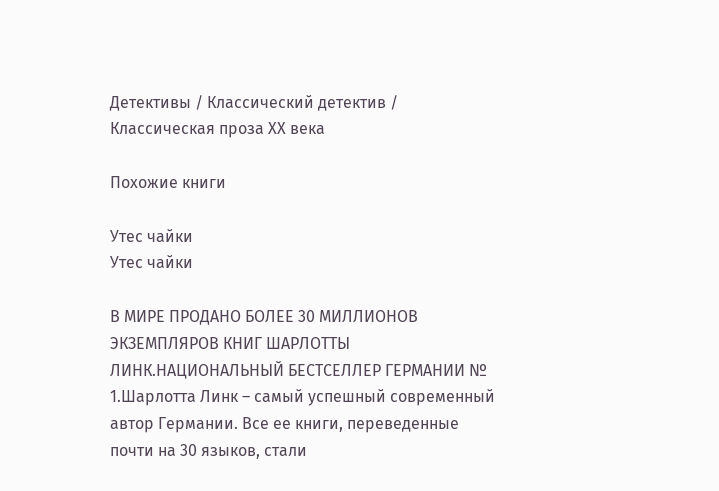Детективы / Классический детектив / Классическая проза ХX века

Похожие книги

Утес чайки
Утес чайки

В МИРЕ ПРОДАНО БОЛЕЕ 30 МИЛЛИОНОВ ЭКЗЕМПЛЯРОВ КНИГ ШАРЛОТТЫ ЛИНК.НАЦИОНАЛЬНЫЙ БЕСТСЕЛЛЕР ГЕРМАНИИ № 1.Шарлотта Линк – самый успешный современный автор Германии. Все ее книги, переведенные почти на 30 языков, стали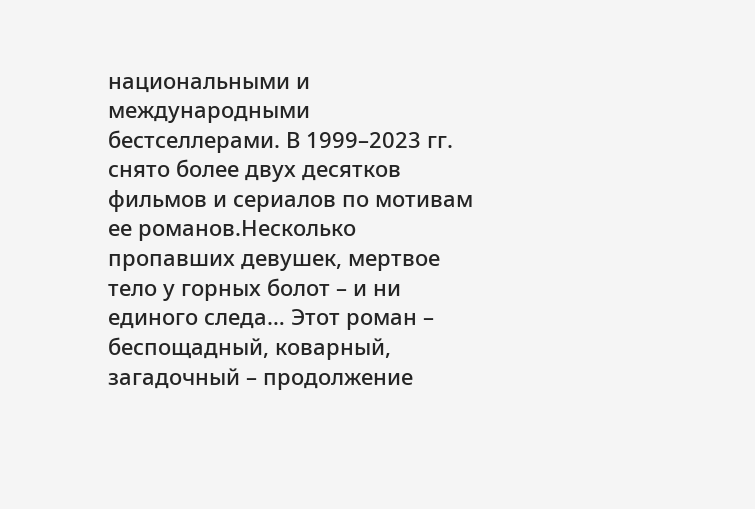национальными и международными бестселлерами. В 1999–2023 гг. снято более двух десятков фильмов и сериалов по мотивам ее романов.Несколько пропавших девушек, мертвое тело у горных болот – и ни единого следа… Этот роман – беспощадный, коварный, загадочный – продолжение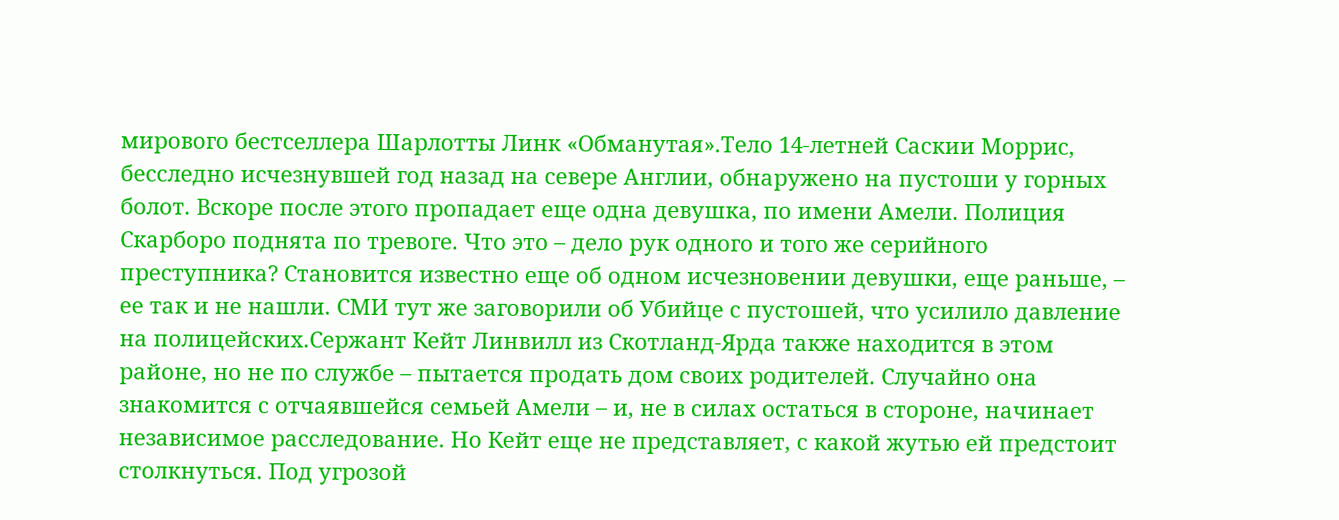мирового бестселлера Шарлотты Линк «Обманутая».Тело 14-летней Саскии Моррис, бесследно исчезнувшей год назад на севере Англии, обнаружено на пустоши у горных болот. Вскоре после этого пропадает еще одна девушка, по имени Амели. Полиция Скарборо поднята по тревоге. Что это – дело рук одного и того же серийного преступника? Становится известно еще об одном исчезновении девушки, еще раньше, – ее так и не нашли. СМИ тут же заговорили об Убийце с пустошей, что усилило давление на полицейских.Сержант Кейт Линвилл из Скотланд-Ярда также находится в этом районе, но не по службе – пытается продать дом своих родителей. Случайно она знакомится с отчаявшейся семьей Амели – и, не в силах остаться в стороне, начинает независимое расследование. Но Кейт еще не представляет, с какой жутью ей предстоит столкнуться. Под угрозой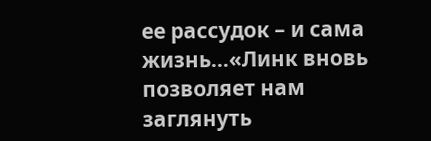ее рассудок – и сама жизнь…«Линк вновь позволяет нам заглянуть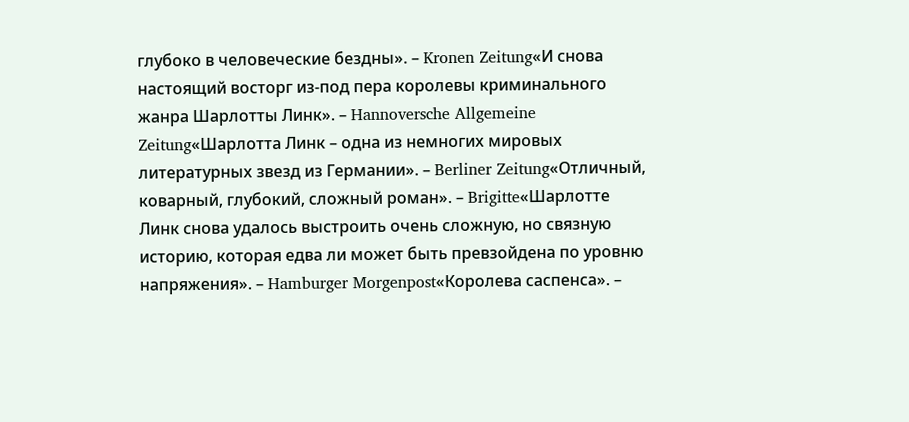глубоко в человеческие бездны». – Kronen Zeitung«И снова настоящий восторг из-под пера королевы криминального жанра Шарлотты Линк». – Hannoversche Allgemeine Zeitung«Шарлотта Линк – одна из немногих мировых литературных звезд из Германии». – Berliner Zeitung«Отличный, коварный, глубокий, сложный роман». – Brigitte«Шарлотте Линк снова удалось выстроить очень сложную, но связную историю, которая едва ли может быть превзойдена по уровню напряжения». – Hamburger Morgenpost«Королева саспенса». –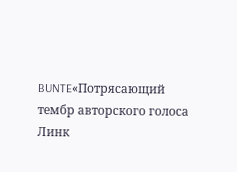BUNTE«Потрясающий тембр авторского голоса Линк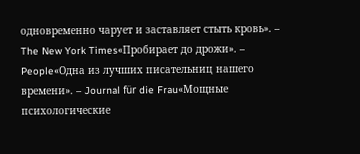одновременно чарует и заставляет стыть кровь». – The New York Times«Пробирает до дрожи». – People«Одна из лучших писательниц нашего времени». – Journal für die Frau«Мощные психологические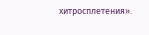хитросплетения».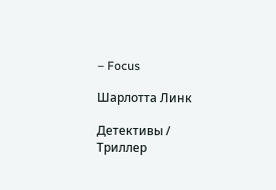– Focus

Шарлотта Линк

Детективы / Триллер